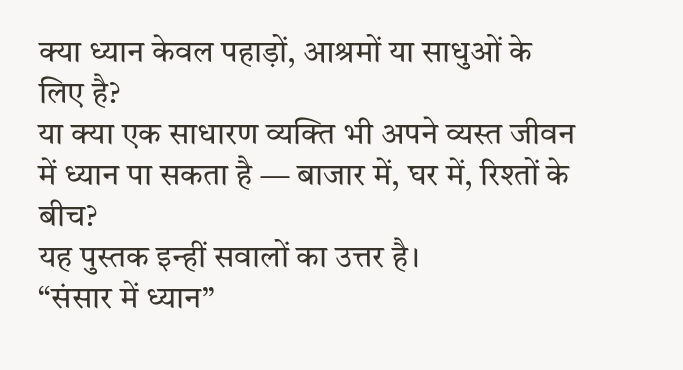क्या ध्यान केवल पहाड़ों, आश्रमों या साधुओं के लिए है?
या क्या एक साधारण व्यक्ति भी अपने व्यस्त जीवन में ध्यान पा सकता है — बाजार में, घर में, रिश्तों के बीच?
यह पुस्तक इन्हीं सवालों का उत्तर है।
“संसार में ध्यान”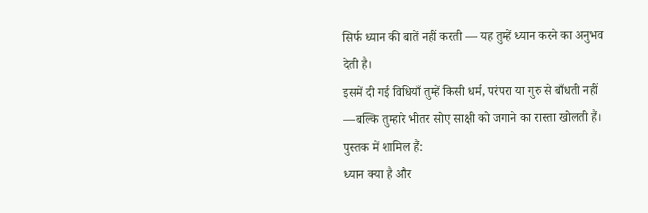सिर्फ ध्यान की बातें नहीं करती — यह तुम्हें ध्यान करने का अनुभव देती है।
इसमें दी गई विधियाँ तुम्हें किसी धर्म, परंपरा या गुरु से बाँधती नहीं —बल्कि तुम्हारे भीतर सोए साक्षी को जगाने का रास्ता खोलती हैं।
पुस्तक में शामिल हैं:
ध्यान क्या है और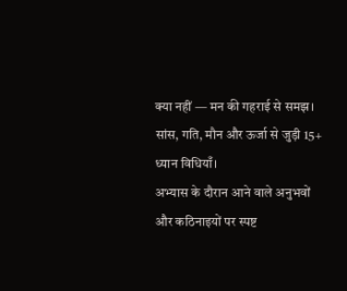क्या नहीं — मन की गहराई से समझ।
सांस, गति, मौन और ऊर्जा से जुड़ी 15+ ध्यान विधियाँ।
अभ्यास के दौरान आने वाले अनुभवों और कठिनाइयों पर स्पष्ट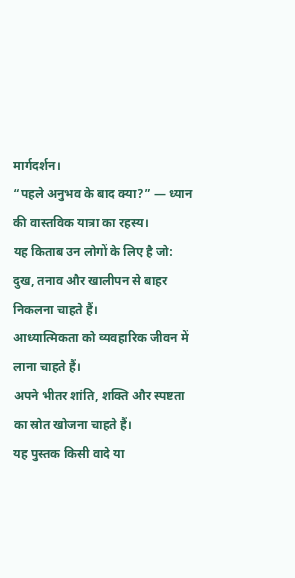मार्गदर्शन।
“पहले अनुभव के बाद क्या?” — ध्यान की वास्तविक यात्रा का रहस्य।
यह किताब उन लोगों के लिए है जो:
दुख, तनाव और खालीपन से बाहर निकलना चाहते हैं।
आध्यात्मिकता को व्यवहारिक जीवन में लाना चाहते हैं।
अपने भीतर शांति, शक्ति और स्पष्टता का स्रोत खोजना चाहते हैं।
यह पुस्तक किसी वादे या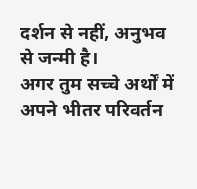दर्शन से नहीं, अनुभव से जन्मी है।
अगर तुम सच्चे अर्थों में अपने भीतर परिवर्तन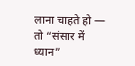लाना चाहते हो —
तो “संसार में ध्यान”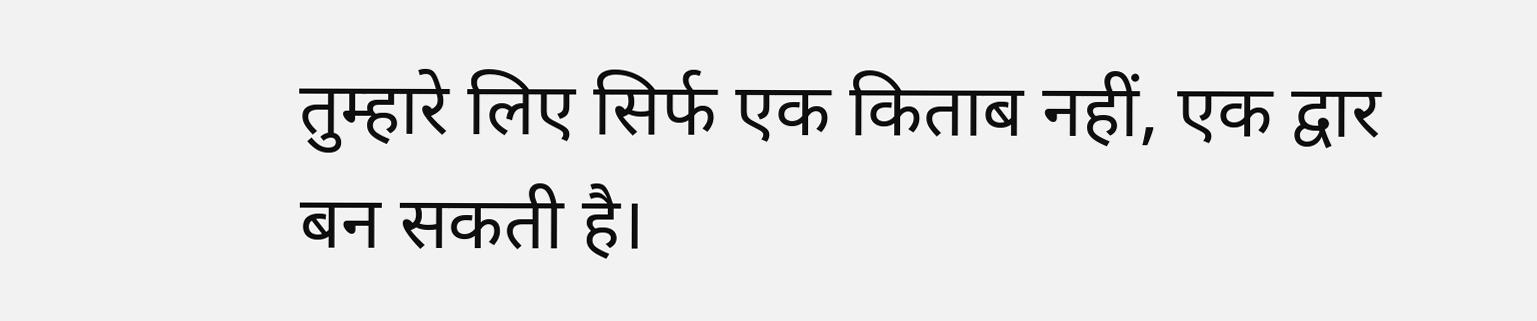तुम्हारे लिए सिर्फ एक किताब नहीं, एक द्वार बन सकती है।